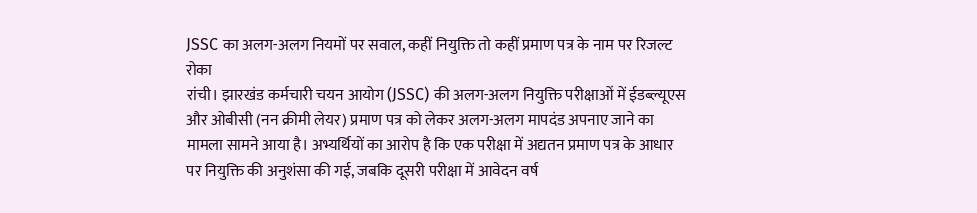JSSC का अलग-अलग नियमों पर सवाल, कहीं नियुक्ति तो कहीं प्रमाण पत्र के नाम पर रिजल्ट रोका
रांची। झारखंड कर्मचारी चयन आयोग (JSSC) की अलग-अलग नियुक्ति परीक्षाओं में ईडब्ल्यूएस और ओबीसी (नन क्रीमी लेयर) प्रमाण पत्र को लेकर अलग-अलग मापदंड अपनाए जाने का मामला सामने आया है। अभ्यर्थियों का आरोप है कि एक परीक्षा में अद्यतन प्रमाण पत्र के आधार पर नियुक्ति की अनुशंसा की गई, जबकि दूसरी परीक्षा में आवेदन वर्ष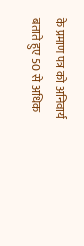के प्रमाण पत्र को अनिवार्य बताते हुए 50 से अधिक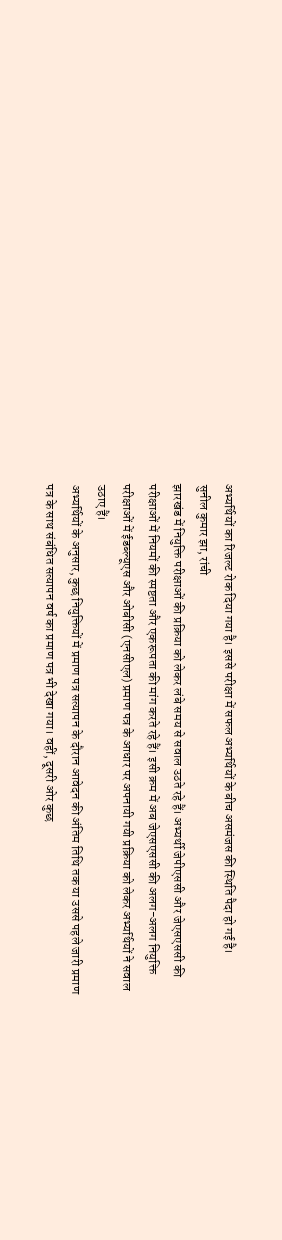अभ्यर्थियों का रिजल्ट रोक दिया गया है। इससे परीक्षा में सफल अभ्यर्थियों के बीच असमंजस की स्थिति पैदा हो गई है।
सुनील कुमार झा, रांची
झारखंड में नियुक्ति परीक्षाओं की प्रक्रिया को लेकर लंबे समय से सवाल उठते रहे हैं। अभ्यर्थी जेपीएससी और जेएसएससी की परीक्षाओं में नियमों की स्पष्टता और एकरूपता की मांग करते रहे हैं। इसी क्रम में अब जेएसएससी की अलग-अलग नियुक्ति परीक्षाओं में ईडब्ल्यूएस और ओबीसी (एनसीएल) प्रमाण पत्र के आधार पर अपनायी गयी प्रक्रिया को लेकर अभ्यर्थियों ने सवाल उठाए हैं।
अभ्यर्थियों के अनुसार, कुछ नियुक्तियों में प्रमाण पत्र सत्यापन के दौरान आवेदन की अंतिम तिथि तक या उससे पहले जारी प्रमाण पत्र के साथ संबंधित सत्यापन वर्ष का प्रमाण पत्र भी देखा गया। वहीं, दूसरी ओर कुछ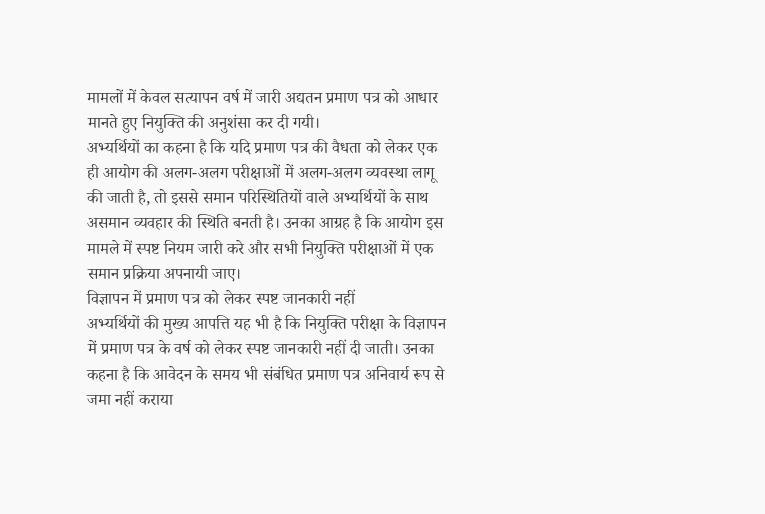मामलों में केवल सत्यापन वर्ष में जारी अद्यतन प्रमाण पत्र को आधार मानते हुए नियुक्ति की अनुशंसा कर दी गयी।
अभ्यर्थियों का कहना है कि यदि प्रमाण पत्र की वैधता को लेकर एक ही आयोग की अलग-अलग परीक्षाओं में अलग-अलग व्यवस्था लागू की जाती है, तो इससे समान परिस्थितियों वाले अभ्यर्थियों के साथ असमान व्यवहार की स्थिति बनती है। उनका आग्रह है कि आयोग इस मामले में स्पष्ट नियम जारी करे और सभी नियुक्ति परीक्षाओं में एक समान प्रक्रिया अपनायी जाए।
विज्ञापन में प्रमाण पत्र को लेकर स्पष्ट जानकारी नहीं
अभ्यर्थियों की मुख्य आपत्ति यह भी है कि नियुक्ति परीक्षा के विज्ञापन में प्रमाण पत्र के वर्ष को लेकर स्पष्ट जानकारी नहीं दी जाती। उनका कहना है कि आवेदन के समय भी संबंधित प्रमाण पत्र अनिवार्य रूप से जमा नहीं कराया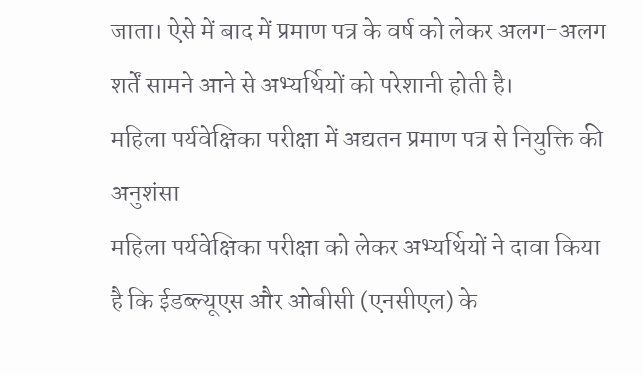जाता। ऐसे में बाद में प्रमाण पत्र के वर्ष को लेकर अलग-अलग शर्तें सामने आने से अभ्यर्थियों को परेशानी होती है।
महिला पर्यवेक्षिका परीक्षा में अद्यतन प्रमाण पत्र से नियुक्ति की अनुशंसा
महिला पर्यवेक्षिका परीक्षा को लेकर अभ्यर्थियों ने दावा किया है कि ईडब्ल्यूएस और ओबीसी (एनसीएल) के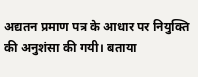अद्यतन प्रमाण पत्र के आधार पर नियुक्ति की अनुशंसा की गयी। बताया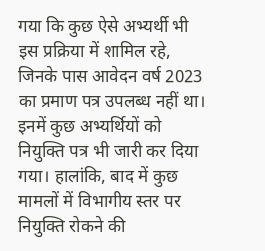गया कि कुछ ऐसे अभ्यर्थी भी इस प्रक्रिया में शामिल रहे, जिनके पास आवेदन वर्ष 2023 का प्रमाण पत्र उपलब्ध नहीं था।
इनमें कुछ अभ्यर्थियों को नियुक्ति पत्र भी जारी कर दिया गया। हालांकि, बाद में कुछ मामलों में विभागीय स्तर पर नियुक्ति रोकने की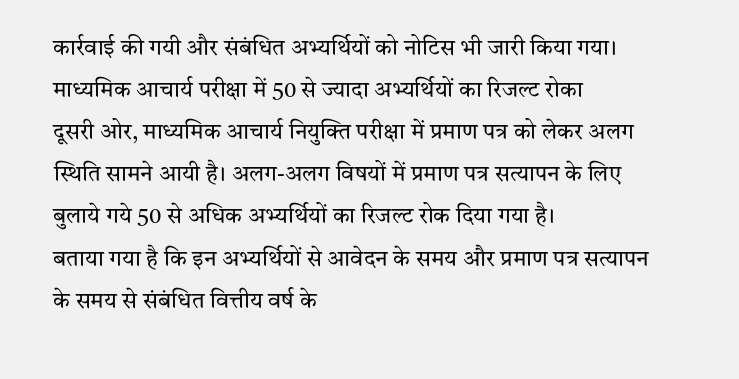कार्रवाई की गयी और संबंधित अभ्यर्थियों को नोटिस भी जारी किया गया।
माध्यमिक आचार्य परीक्षा में 50 से ज्यादा अभ्यर्थियों का रिजल्ट रोका
दूसरी ओर, माध्यमिक आचार्य नियुक्ति परीक्षा में प्रमाण पत्र को लेकर अलग स्थिति सामने आयी है। अलग-अलग विषयों में प्रमाण पत्र सत्यापन के लिए बुलाये गये 50 से अधिक अभ्यर्थियों का रिजल्ट रोक दिया गया है।
बताया गया है कि इन अभ्यर्थियों से आवेदन के समय और प्रमाण पत्र सत्यापन के समय से संबंधित वित्तीय वर्ष के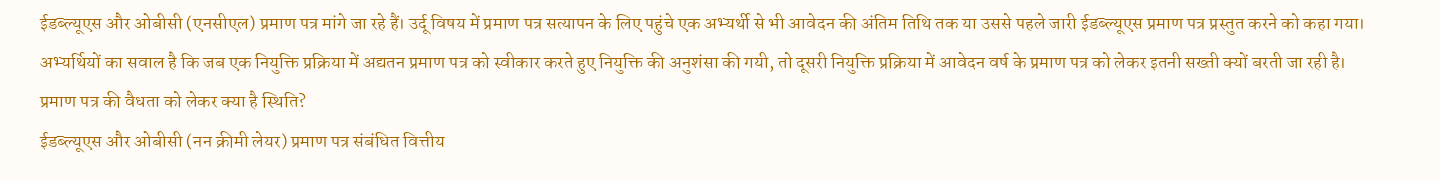ईडब्ल्यूएस और ओबीसी (एनसीएल) प्रमाण पत्र मांगे जा रहे हैं। उर्दू विषय में प्रमाण पत्र सत्यापन के लिए पहुंचे एक अभ्यर्थी से भी आवेदन की अंतिम तिथि तक या उससे पहले जारी ईडब्ल्यूएस प्रमाण पत्र प्रस्तुत करने को कहा गया।
अभ्यर्थियों का सवाल है कि जब एक नियुक्ति प्रक्रिया में अद्यतन प्रमाण पत्र को स्वीकार करते हुए नियुक्ति की अनुशंसा की गयी, तो दूसरी नियुक्ति प्रक्रिया में आवेदन वर्ष के प्रमाण पत्र को लेकर इतनी सख्ती क्यों बरती जा रही है।
प्रमाण पत्र की वैधता को लेकर क्या है स्थिति?
ईडब्ल्यूएस और ओबीसी (नन क्रीमी लेयर) प्रमाण पत्र संबंधित वित्तीय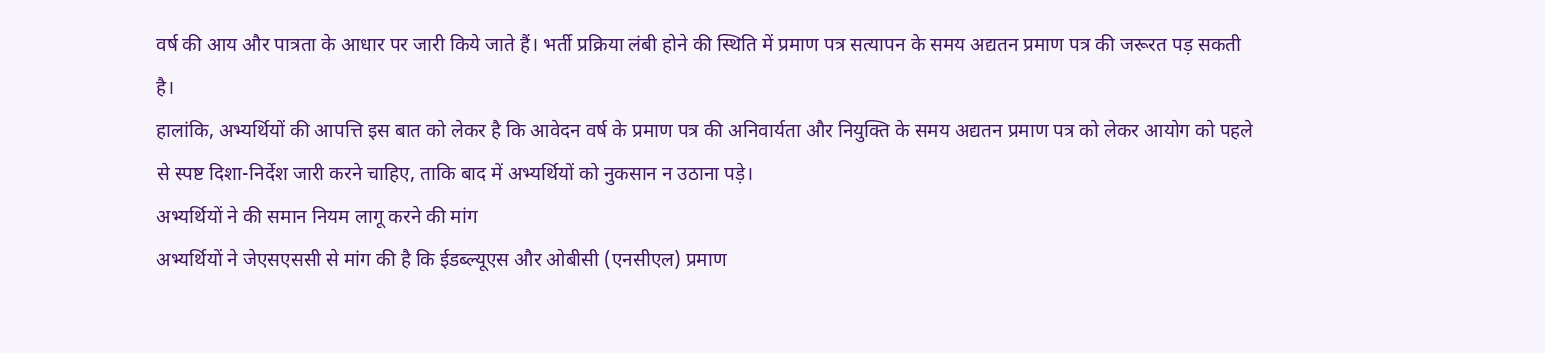वर्ष की आय और पात्रता के आधार पर जारी किये जाते हैं। भर्ती प्रक्रिया लंबी होने की स्थिति में प्रमाण पत्र सत्यापन के समय अद्यतन प्रमाण पत्र की जरूरत पड़ सकती है।
हालांकि, अभ्यर्थियों की आपत्ति इस बात को लेकर है कि आवेदन वर्ष के प्रमाण पत्र की अनिवार्यता और नियुक्ति के समय अद्यतन प्रमाण पत्र को लेकर आयोग को पहले से स्पष्ट दिशा-निर्देश जारी करने चाहिए, ताकि बाद में अभ्यर्थियों को नुकसान न उठाना पड़े।
अभ्यर्थियों ने की समान नियम लागू करने की मांग
अभ्यर्थियों ने जेएसएससी से मांग की है कि ईडब्ल्यूएस और ओबीसी (एनसीएल) प्रमाण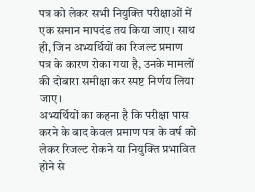पत्र को लेकर सभी नियुक्ति परीक्षाओं में एक समान मापदंड तय किया जाए। साथ ही, जिन अभ्यर्थियों का रिजल्ट प्रमाण पत्र के कारण रोका गया है, उनके मामलों की दोबारा समीक्षा कर स्पष्ट निर्णय लिया जाए।
अभ्यर्थियों का कहना है कि परीक्षा पास करने के बाद केवल प्रमाण पत्र के वर्ष को लेकर रिजल्ट रोकने या नियुक्ति प्रभावित होने से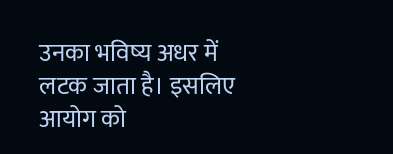उनका भविष्य अधर में लटक जाता है। इसलिए आयोग को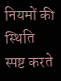नियमों की स्थिति स्पष्ट करते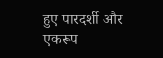हुए पारदर्शी और एकरूप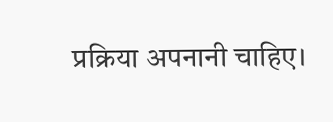प्रक्रिया अपनानी चाहिए।